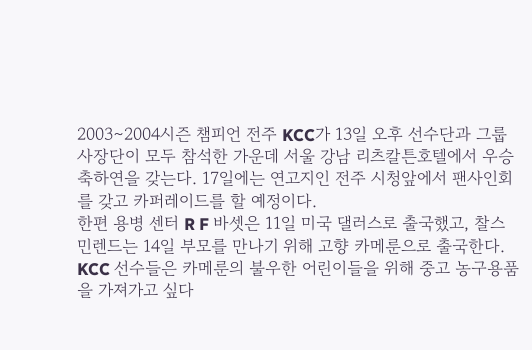2003∼2004시즌 챔피언 전주 KCC가 13일 오후 선수단과 그룹 사장단이 모두 참석한 가운데 서울 강남 리츠칼튼호텔에서 우승축하연을 갖는다. 17일에는 연고지인 전주 시청앞에서 팬사인회를 갖고 카퍼레이드를 할 예정이다.
한편 용병 센터 R F 바셋은 11일 미국 댈러스로 출국했고, 찰스 민렌드는 14일 부모를 만나기 위해 고향 카메룬으로 출국한다. KCC 선수들은 카메룬의 불우한 어린이들을 위해 중고 농구용품을 가져가고 싶다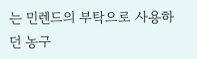는 민렌드의 부탁으로 사용하던 농구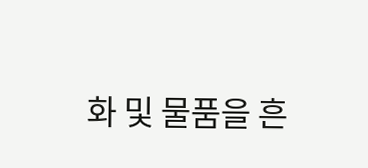화 및 물품을 흔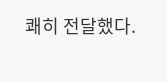쾌히 전달했다.